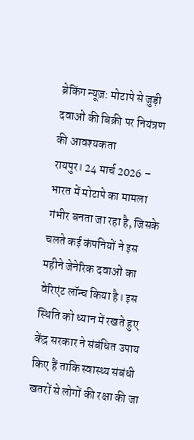ब्रेकिंग न्यूज़: मोटापे से जुड़ी दवाओं की बिक्री पर नियंत्रण की आवश्यकता
रायपुर। 24 मार्च 2026 – भारत में मोटापे का मामला गंभीर बनता जा रहा है, जिसके चलते कई कंपनियों ने इस महीने जेनेरिक दवाओं का वेरिएंट लॉन्च किया है। इस स्थिति को ध्यान में रखते हुए केंद्र सरकार ने संबंधित उपाय किए हैं ताकि स्वास्थ्य संबंधी खतरों से लोगों की रक्षा की जा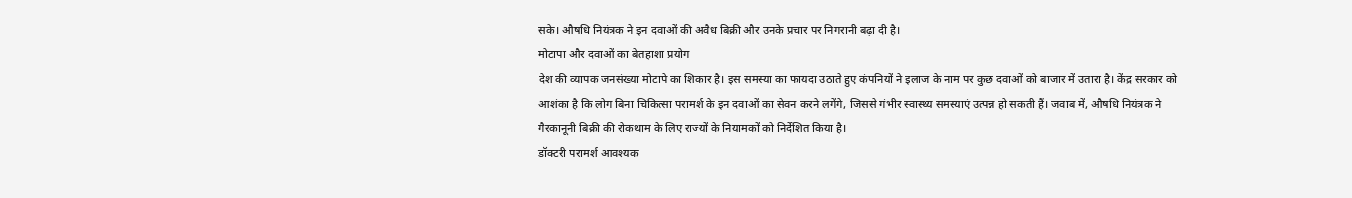सके। औषधि नियंत्रक ने इन दवाओं की अवैध बिक्री और उनके प्रचार पर निगरानी बढ़ा दी है।
मोटापा और दवाओं का बेतहाशा प्रयोग
देश की व्यापक जनसंख्या मोटापे का शिकार है। इस समस्या का फायदा उठाते हुए कंपनियों ने इलाज के नाम पर कुछ दवाओं को बाजार में उतारा है। केंद्र सरकार को आशंका है कि लोग बिना चिकित्सा परामर्श के इन दवाओं का सेवन करने लगेंगे, जिससे गंभीर स्वास्थ्य समस्याएं उत्पन्न हो सकती हैं। जवाब में, औषधि नियंत्रक ने गैरकानूनी बिक्री की रोकथाम के लिए राज्यों के नियामकों को निर्देशित किया है।
डॉक्टरी परामर्श आवश्यक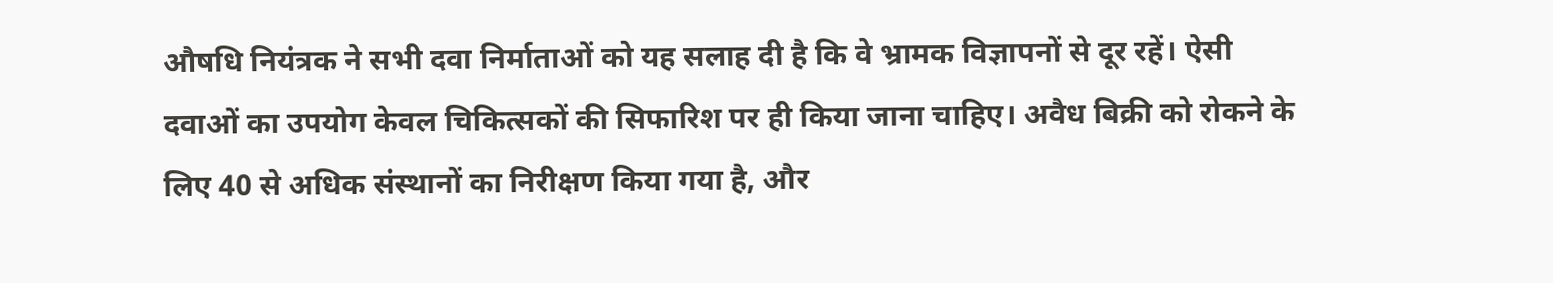औषधि नियंत्रक ने सभी दवा निर्माताओं को यह सलाह दी है कि वे भ्रामक विज्ञापनों से दूर रहें। ऐसी दवाओं का उपयोग केवल चिकित्सकों की सिफारिश पर ही किया जाना चाहिए। अवैध बिक्री को रोकने के लिए 40 से अधिक संस्थानों का निरीक्षण किया गया है, और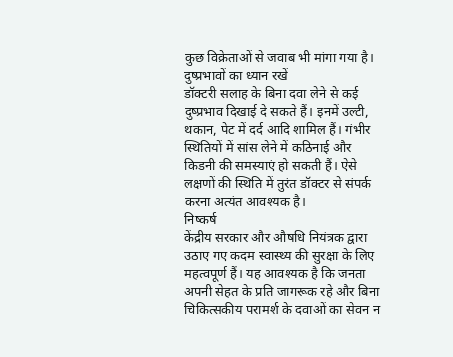कुछ विक्रेताओं से जवाब भी मांगा गया है।
दुष्प्रभावों का ध्यान रखें
डॉक्टरी सलाह के बिना दवा लेने से कई दुष्प्रभाव दिखाई दे सकते हैं। इनमें उल्टी, थकान, पेट में दर्द आदि शामिल हैं। गंभीर स्थितियों में सांस लेने में कठिनाई और किडनी की समस्याएं हो सकती हैं। ऐसे लक्षणों की स्थिति में तुरंत डॉक्टर से संपर्क करना अत्यंत आवश्यक है।
निष्कर्ष
केंद्रीय सरकार और औषधि नियंत्रक द्वारा उठाए गए कदम स्वास्थ्य की सुरक्षा के लिए महत्वपूर्ण हैं। यह आवश्यक है कि जनता अपनी सेहत के प्रति जागरूक रहे और बिना चिकित्सकीय परामर्श के दवाओं का सेवन न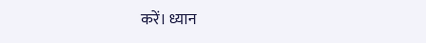करें। ध्यान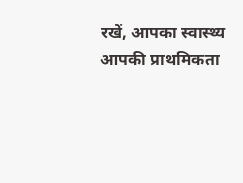रखें, आपका स्वास्थ्य आपकी प्राथमिकता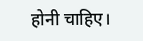होनी चाहिए।